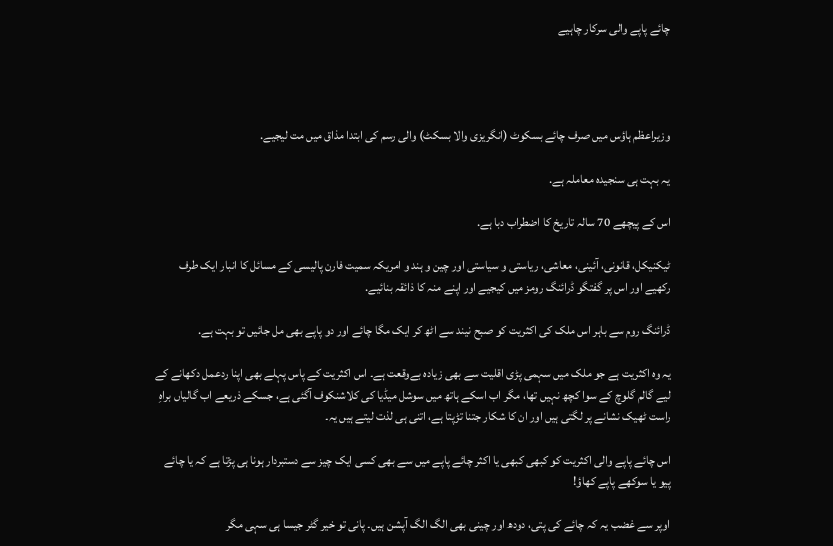چائے پاپے والی سرکار چاہیے




وزیراعظم ہاؤس میں صرف چائے بسکوٹ (انگریزی والا بسکٹ) والی رسم کی ابتدا مذاق میں مت لیجیے.

یہ بہت ہی سنجیدہ معاملہ ہے.

اس کے پیچھے 70 سالہ تاریخ کا اضطراب دبا ہے.

ٹیکنیکل، قانونی، آئینی، معاشی، ریاستی و سیاستی اور چین و ہند و امریکہ سمیت فارن پالیسی کے مسائل کا انبار ایک طرف رکھیے اور اس پر گفتگو ڈرائنگ رومز میں کیجیے اور اپنے منہ کا ذائقہ بنائیے.

ڈرائنگ روم سے باہر اس ملک کی اکثریت کو صبح نیند سے اٹھ کر ایک مگا چائے اور دو پاپے بھی مل جائیں تو بہت ہے.

یہ وہ اکثریت ہے جو ملک میں سہمی پڑی اقلیت سے بھی زیادہ بےوقعت ہے۔ اس اکثریت کے پاس پہلے بھی اپنا ردعمل دکھانے کے لیے گالم گلوچ کے سوا کچھ نہیں تھا، مگر اب اسکے ہاتھ میں سوشل میڈیا کی کلاشنکوف آگئی ہے، جسکے ذریعے اب گالیاں براہِ راست ٹھیک نشانے پر لگتی ہیں اور ان کا شکار جتنا تڑپتا ہے، اتنی ہی لذت لیتے ہیں یہ۔

اس چائے پاپے والی اکثریت کو کبھی کبھی یا اکثر چائے پاپے میں سے بھی کسی ایک چیز سے دستبردار ہونا ہی پڑتا ہے کہ یا چائے پیو یا سوکھے پاپے کھاؤ!

اوپر سے غضب یہ کہ چائے کی پتی، دودھ اور چینی بھی الگ الگ آپشن ہیں۔ پانی تو خیر گٹر جیسا ہی سہی مگر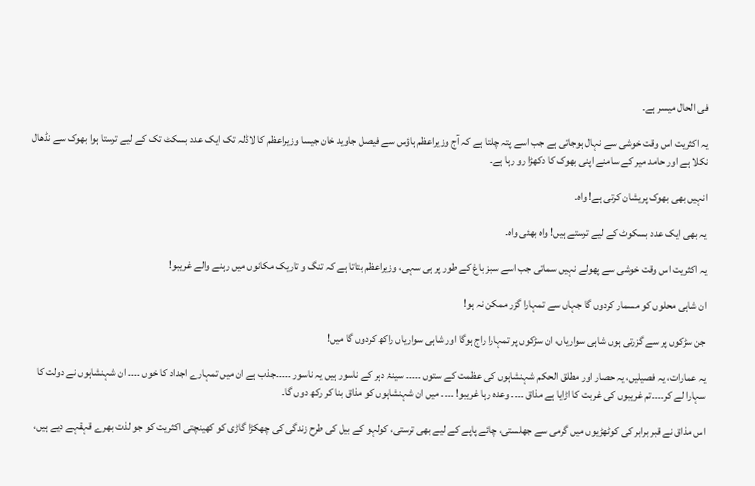فی الحال میسر ہے۔

یہ اکثریت اس وقت خوشی سے نہال ہوجاتی ہے جب اسے پتہ چلتا ہے کہ آج وزیراعظم ہاؤس سے فیصل جاوید خان جیسا وزیراعظم کا لاڈلہ تک ایک عدد بسکٹ تک کے لیے ترستا ہوا بھوک سے نڈھال نکلا ہے اور حامد میر کے سامنے اپنی بھوک کا دکھڑا رو رہا ہے۔

انہیں بھی بھوک پریشان کرتی ہے! واہ۔

یہ بھی ایک عدد بسکوٹ کے لیے ترستے ہیں! واہ بھئی واہ۔

یہ اکثریت اس وقت خوشی سے پھولے نہیں سماتی جب اسے سبز باغ کے طور پر ہی سہی، وزیراعظم بتاتا ہے کہ تنگ و تاریک مکانوں میں رہنے والے غریبو!

ان شاہی محلوں کو مسمار کردوں گا جہاں سے تمہارا گزر ممکن نہ ہو!

جن سڑکوں پر سے گزرتی ہوں شاہی سواریاں، ان سڑکوں پر تمہارا راج ہوگا اور شاہی سواریاں راکھ کردوں گا میں!

یہ عمارات، یہ فصیلیں، یہ حصار اور مطلق الحکم شہنشاہوں کی عظمت کے ستوں ۔۔۔۔۔ سینۂ دہر کے ناسور ہیں یہ ناسور ۔۔۔۔۔جذب ہے ان میں تمہارے اجداد کا خوں ۔۔۔۔ ان شہنشاہوں نے دولت کا سہارا لے کر۔۔۔۔تم غریبوں کی غربت کا اڑایا ہے مذاق ۔۔۔۔ وعدہ رہا غریبو! ۔۔۔۔ میں ان شہنشاہوں کو مذاق بنا کر رکھ دوں گا۔

اس مذاق نے قبر برابر کی کوٹھڑیوں میں گرمی سے جھلستی، چائے پاپے کے لیے بھی ترستی، کولہو کے بیل کی طرح زندگی کی چھکڑا گاڑی کو کھینچتی اکثریت کو جو لذت بھرے قہقہے دیے ہیں،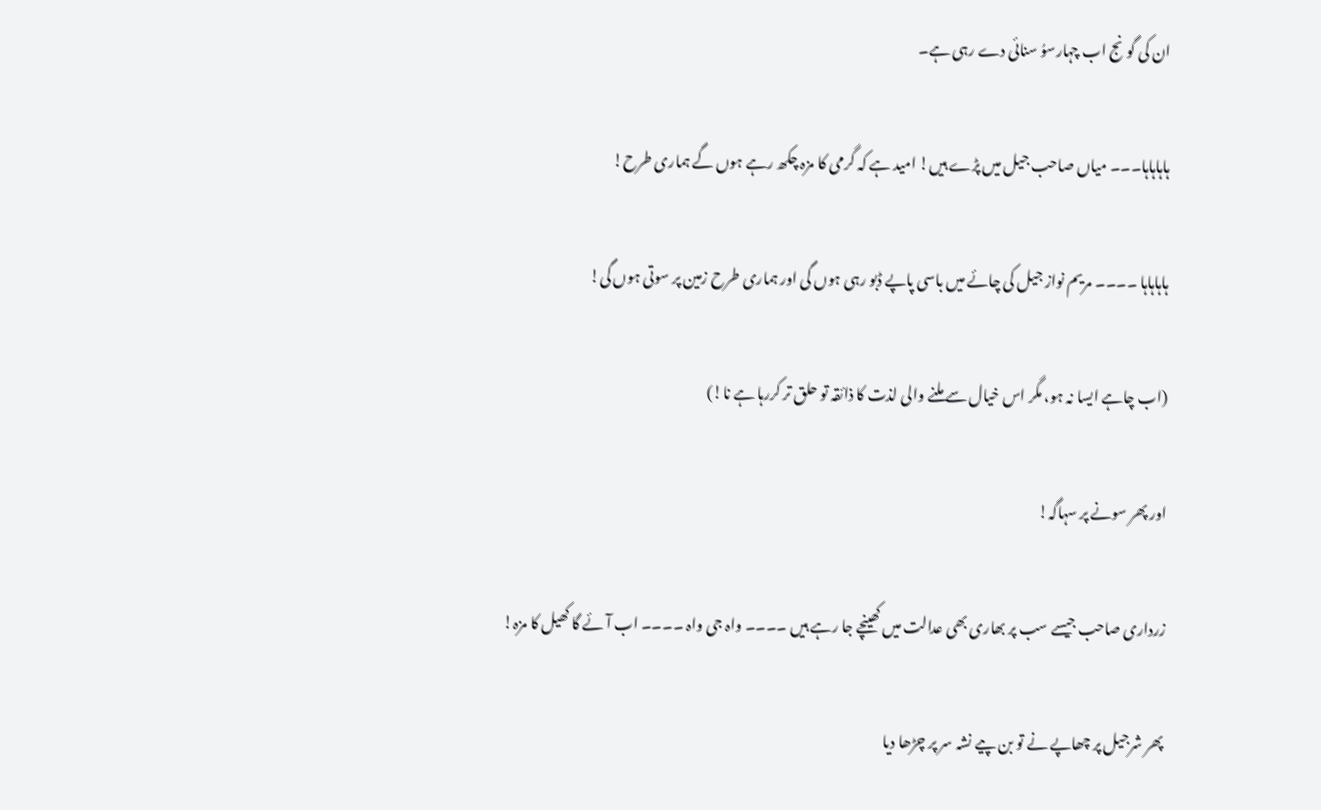ان کی گونج اب چہارسوُ سنائی دے رہی ہے۔

ہاہاہاہا۔۔۔ میاں صاحب جیل میں پڑے ہیں! امید ہے کہ گرمی کا مزہ چکھ رہے ہوں گے ہماری طرح!

ہاہاہاہا ۔۔۔۔ مریم نواز جیل کی چائے میں باسی پاپے ڈبو رہی ہوں گی اور ہماری طرح زمین پر سوتی ہوں گی!

(اب چاہے ایسا نہ ہو، مگر اس خیال سے ملنے والی لذت کا ذائقہ تو حلق تر کررہا ہے نا!)

اور پھر سونے پر سہاگہ!

زرداری صاحب جیسے سب پر بھاری بھی عدالت میں کھینچے جا رہے ہیں ۔۔۔۔ واہ جی واہ ۔۔۔۔ اب آئے گا کھیل کا مزہ!

پھر شرجیل پر چھاپے نے تو بن پیے نشہ سر پر چڑھا دیا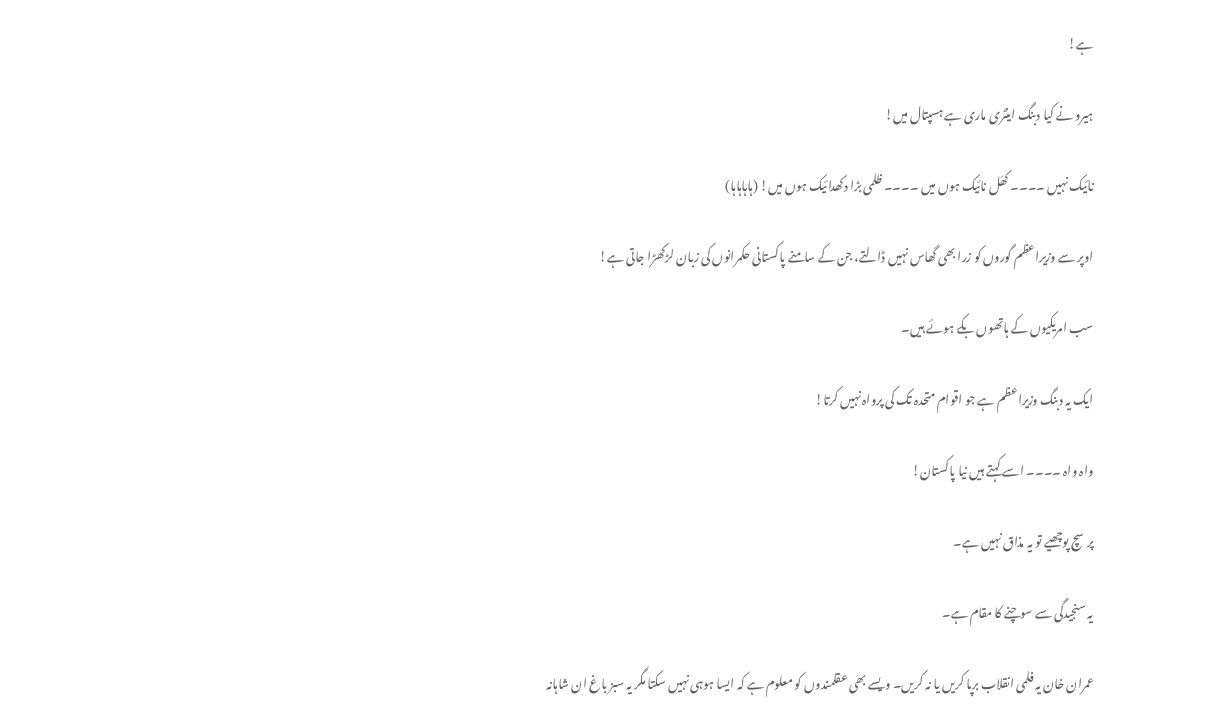ہے!

ہیرو نے کیا دبنگ اینٹری ماری ہے ہسپتال میں!

نائیک نہیں ۔۔۔۔ کھَل نائیک ہوں میں ۔۔۔۔ ظلمی بڑا دکھدائیک ہوں میں! (ہاہاہاہا)

اوپر سے وزیراعظم گوروں کو زرا بھی گھاس نہیں ڈالتے، جن کے سامنے پاکستانی حکمرانوں کی زبان لڑکھڑا جاتی ہے!

سب امریکیوں کے ہاتھوں بکے ہوئے ہیں۔

ایک یہ دبنگ وزیراعظم ہے جو اقوام متحدہ تک کی پرواہ نہیں کرتا!

واہ واہ ۔۔۔۔ اسے کہتے ہیں نیا پاکستان!

پر سچ پوچھیے تو یہ مذاق نہیں ہے۔

یہ سنجیدگی سے سوچنے کا مقام ہے۔

عمران خان یہ فلمی انقلاب برپا کریں یا نہ کریں۔ ویسے بھی عقلمندوں کو معلوم ہے کہ ایسا ہوہی نہیں سکتا مگر یہ سبز باغ ان شاہانہ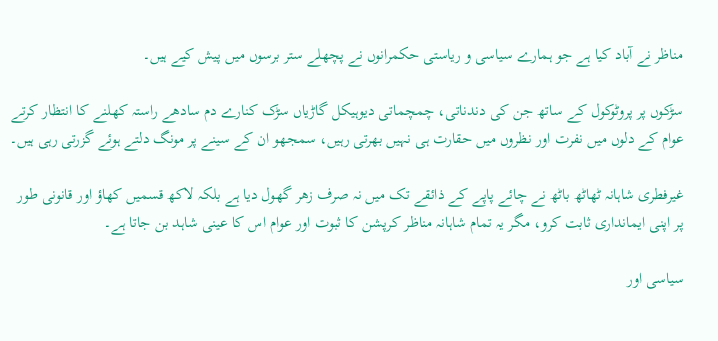مناظر نے آباد کیا ہے جو ہمارے سیاسی و ریاستی حکمرانوں نے پچھلے ستر برسوں میں پیش کیے ہیں۔

سڑکوں پر پروٹوکول کے ساتھ جن کی دندناتی، چمچماتی دیوہیکل گاڑیاں سڑک کنارے دم سادھے راستہ کھلنے کا انتظار کرتے عوام کے دلوں میں نفرت اور نظروں میں حقارت ہی نہیں بھرتی رہیں، سمجھو ان کے سینے پر مونگ دلتے ہوئے گزرتی رہی ہیں۔

غیرفطری شاہانہ ٹھاٹھ باٹھ نے چائے پاپے کے ذائقے تک میں نہ صرف زهر گھول دیا ہے بلکہ لاکھ قسمیں کھاؤ اور قانونی طور پر اپنی ایمانداری ثابت کرو، مگر یہ تمام شاہانہ مناظر کرپشن کا ثبوت اور عوام اس کا عینی شاہد بن جاتا ہے۔

سیاسی اور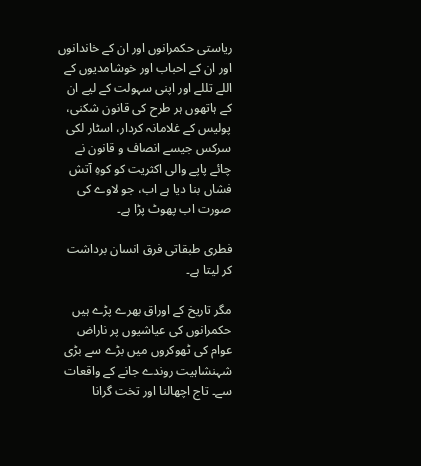ریاستی حکمرانوں اور ان کے خاندانوں اور ان کے احباب اور خوشامدیوں کے اللے تللے اور اپنی سہولت کے لیے ان کے ہاتھوں ہر طرح کی قانون شکنی، پولیس کے غلامانہ کردار، اسٹار لکی سرکس جیسے انصاف و قانون نے چائے پاپے والی اکثریت کو کوہِ آتش فشاں بنا دیا ہے اب، جو لاوے کی صورت اب پھوٹ پڑا ہے۔

فطری طبقاتی فرق انسان برداشت کر لیتا ہے۔

مگر تاریخ کے اوراق بھرے پڑے ہیں حکمرانوں کی عیاشیوں پر ناراض عوام کی ٹھوکروں میں بڑے سے بڑی شہنشاہیت روندے جانے کے واقعات سے۔ تاج اچھالنا اور تخت گرانا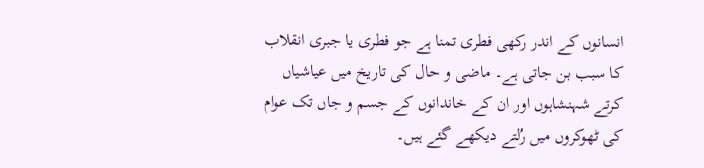انسانوں کے اندر رکھی فطری تمنا ہے جو فطری یا جبری انقلاب کا سبب بن جاتی ہے۔ ماضی و حال کی تاریخ میں عیاشیاں کرتے شہنشاہوں اور ان کے خاندانوں کے جسم و جاں تک عوام کی ٹھوکروں میں رُلتے دیکھے گئے ہیں۔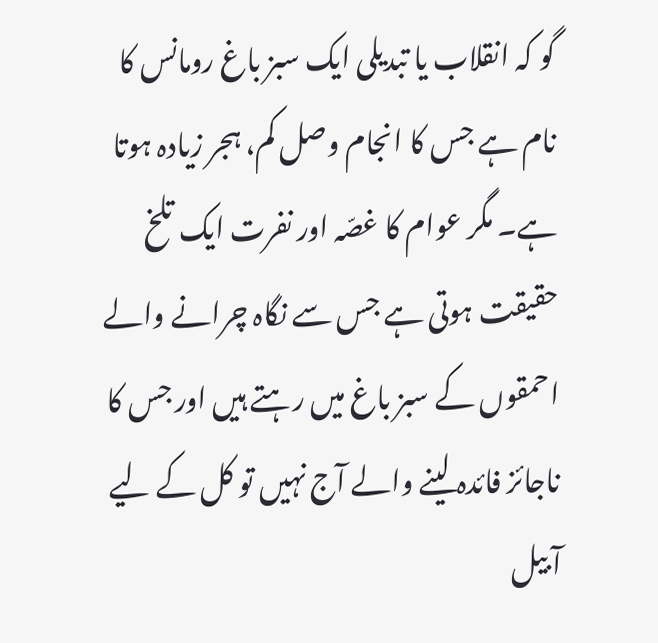گو کہ انقلاب یا تبدیلی ایک سبز باغ رومانس کا نام ہے جس کا انجام وصل کم، ہجر زیادہ ہوتا ہے۔ مگر عوام کا غصّہ اور نفرت ایک تلخ حقیقت ہوتی ہے جس سے نگاہ چرانے والے احمقوں کے سبز باغ میں رہتے ہیں اور جس کا ناجائز فائدہ لینے والے آج نہیں تو کل کے لیے آ بیل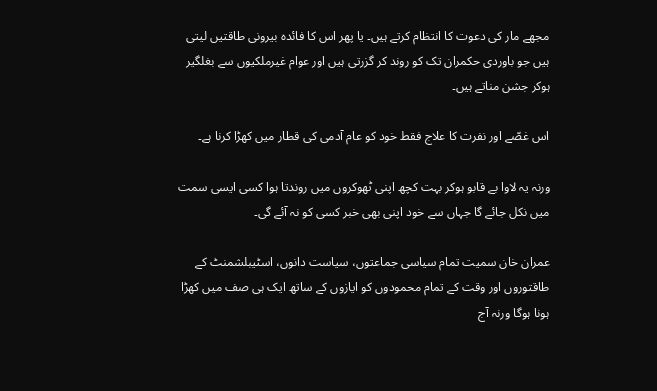مجھے مار کی دعوت کا انتظام کرتے ہیں۔ یا پھر اس کا فائدہ بیرونی طاقتیں لیتی ہیں جو باوردی حکمران تک کو روند کر گزرتی ہیں اور عوام غیرملکیوں سے بغلگیر ہوکر جشن مناتے ہیں۔

اس غصّے اور نفرت کا علاج فقط خود کو عام آدمی کی قطار میں کھڑا کرنا ہے۔

ورنہ یہ لاوا بے قابو ہوکر بہت کچھ اپنی ٹھوکروں میں روندتا ہوا کسی ایسی سمت میں نکل جائے گا جہاں سے خود اپنی بھی خبر کسی کو نہ آئے گی۔

عمران خان سمیت تمام سیاسی جماعتوں، سیاست دانوں، اسٹیبلشمنٹ کے طاقتوروں اور وقت کے تمام محمودوں کو ایازوں کے ساتھ ایک ہی صف میں کھڑا ہونا ہوگا ورنہ آج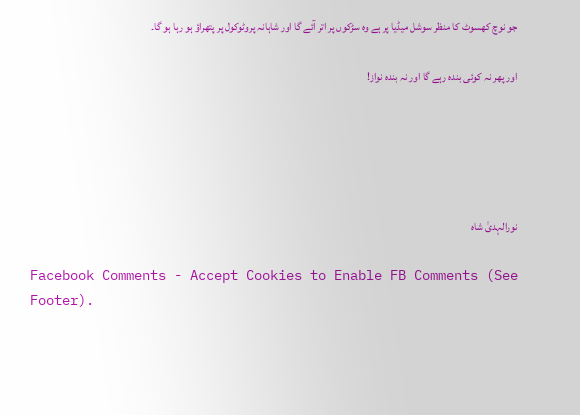جو نوچ کھسوٹ کا منظر سوشل میڈیا پر ہے وہ سڑکوں پر اتر آئے گا اور شاہانہ پروٹوکول پر پتھراؤ ہو رہا ہو گا۔

اور پھر نہ کوئی بندہ رہے گا اور نہ بندہ نواز!





نورالہدیٰ شاہ

Facebook Comments - Accept Cookies to Enable FB Comments (See Footer).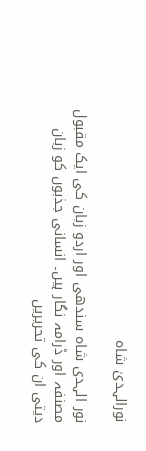نورالہدیٰ شاہ

نور الہدی شاہ سندھی اور اردو زبان کی ایک مقبول مصنفہ اور ڈرامہ نگار ہیں۔ انسانی جذبوں کو زبان دیتی ان کی تحریریں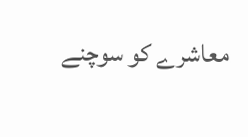معاشرے کو سوچنے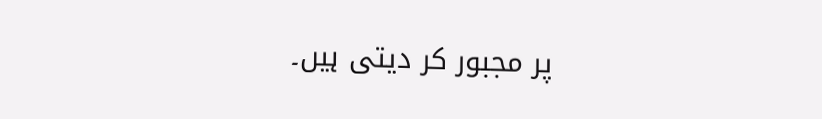پر مجبور کر دیتی ہیں۔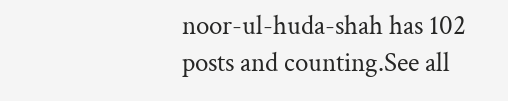noor-ul-huda-shah has 102 posts and counting.See all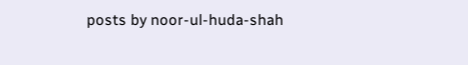posts by noor-ul-huda-shah